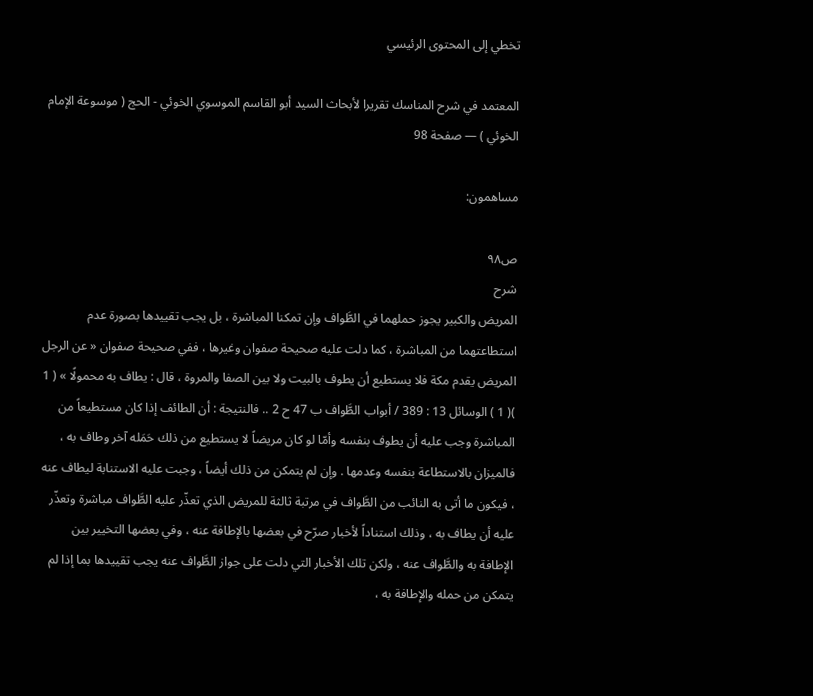تخطي إلى المحتوى الرئيسي

المعتمد في شرح المناسك تقريرا لأبحاث السيد أبو القاسم الموسوي الخوئي - الحج ( موسوعة الإمام الخوئي ) — صفحة 98

مساهمون:

ص٩٨
شرح
المريض والكبير يجوز حملهما في الطَّواف وإن تمكنا المباشرة ، بل يجب تقييدها بصورة عدم استطاعتهما من المباشرة ، كما دلت عليه صحيحة صفوان وغيرها ، ففي صحيحة صفوان « عن الرجل المريض يقدم مكة فلا يستطيع أن يطوف بالبيت ولا بين الصفا والمروة ، قال : يطاف به محمولًا » ( 1 )( 1 ) الوسائل 13 : 389 / أبواب الطَّواف ب 47 ح 2 .. فالنتيجة : أن الطائف إذا كان مستطيعاً من المباشرة وجب عليه أن يطوف بنفسه وأمّا لو كان مريضاً لا يستطيع من ذلك حَمَله آخر وطاف به ، فالميزان بالاستطاعة بنفسه وعدمها . وإن لم يتمكن من ذلك أيضاً ، وجبت عليه الاستنابة ليطاف عنه ، فيكون ما أتى به النائب من الطَّواف في مرتبة ثالثة للمريض الذي تعذّر عليه الطَّواف مباشرة وتعذّر عليه أن يطاف به ، وذلك استناداً لأخبار صرّح في بعضها بالإطافة عنه ، وفي بعضها التخيير بين الإطافة به والطَّواف عنه ، ولكن تلك الأخبار التي دلت على جواز الطَّواف عنه يجب تقييدها بما إذا لم يتمكن من حمله والإطافة به ،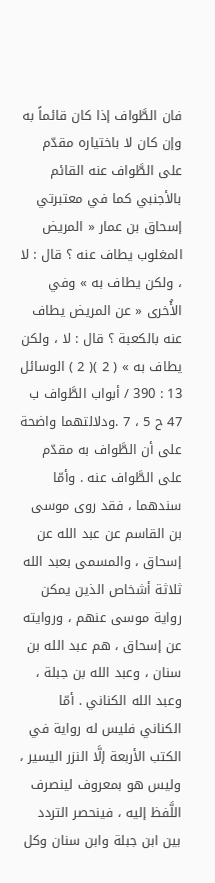فان الطَّواف إذا كان قائماً به وإن كان لا باختياره مقدّم على الطَّواف عنه القائم بالأجنبي كما في معتبرتي إسحاق بن عمار « المريض المغلوب يطاف عنه ؟ قال : لا ، ولكن يطاف به » وفي الأُخرى « عن المريض يطاف عنه بالكعبة ؟ قال : لا ، ولكن يطاف به » ( 2 )( 2 ) الوسائل 13 : 390 / أبواب الطَّواف ب 47 ح 5 ، 7 .ودلالتهما واضحة على أن الطَّواف به مقدّم على الطَّواف عنه . وأمّا سندهما ، فقد روى موسى بن القاسم عن عبد الله عن إسحاق ، والمسمى بعبد الله ثلاثة أشخاص الذين يمكن رواية موسى عنهم ، وروايته عن إسحاق ، هم عبد الله بن سنان ، وعبد الله بن جبلة ، وعبد الله الكناني . أمّا الكناني فليس له رواية في الكتب الأربعة إلَّا النزر اليسير ، وليس هو بمعروف لينصرف اللَّفظ إليه ، فينحصر التردد بين ابن جبلة وابن سنان وكل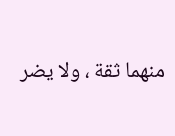منهما ثقة ، ولا يضر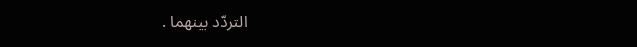التردّد بينهما .